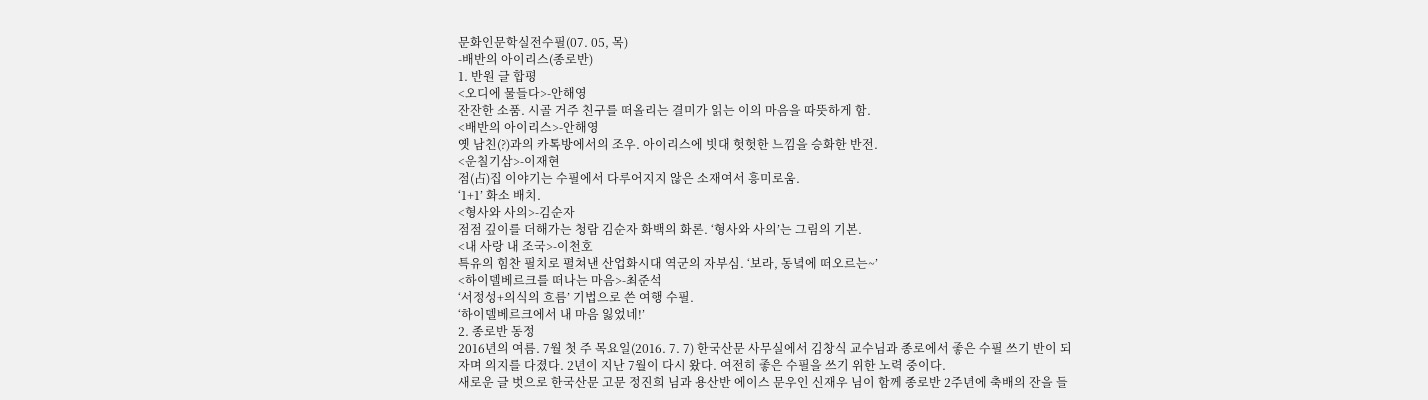문화인문학실전수필(07. 05, 목)
-배반의 아이리스(종로반)
1. 반원 글 합평
<오디에 물들다>-안해영
잔잔한 소품. 시골 거주 친구를 떠올리는 결미가 읽는 이의 마음을 따뜻하게 함.
<배반의 아이리스>-안해영
옛 남친(?)과의 카톡방에서의 조우. 아이리스에 빗대 헛헛한 느낌을 승화한 반전.
<운칠기삼>-이재현
점(占)집 이야기는 수필에서 다루어지지 않은 소재여서 흥미로움.
‘1+1’ 화소 배치.
<형사와 사의>-김순자
점점 깊이를 더해가는 청람 김순자 화백의 화론. ‘형사와 사의’는 그림의 기본.
<내 사랑 내 조국>-이천호
특유의 힘찬 필치로 펼쳐낸 산업화시대 역군의 자부심. ‘보라, 동녘에 떠오르는~’
<하이델베르크를 떠나는 마음>-최준석
‘서정성+의식의 흐름’ 기법으로 쓴 여행 수필.
‘하이델베르크에서 내 마음 잃었네!’
2. 종로반 동정
2016년의 여름. 7월 첫 주 목요일(2016. 7. 7) 한국산문 사무실에서 김창식 교수님과 종로에서 좋은 수필 쓰기 반이 되자며 의지를 다졌다. 2년이 지난 7월이 다시 왔다. 여전히 좋은 수필을 쓰기 위한 노력 중이다.
새로운 글 벗으로 한국산문 고문 정진희 님과 용산반 에이스 문우인 신재우 님이 함께 종로반 2주년에 축배의 잔을 들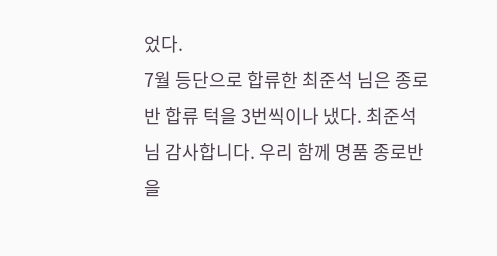었다.
7월 등단으로 합류한 최준석 님은 종로반 합류 턱을 3번씩이나 냈다. 최준석 님 감사합니다. 우리 함께 명품 종로반을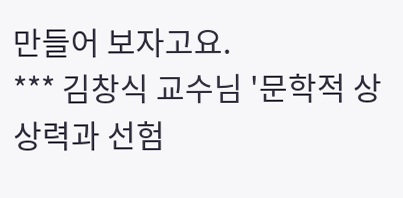만들어 보자고요.
*** 김창식 교수님 '문학적 상상력과 선험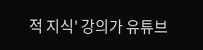적 지식' 강의가 유튜브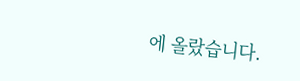에 올랐습니다.